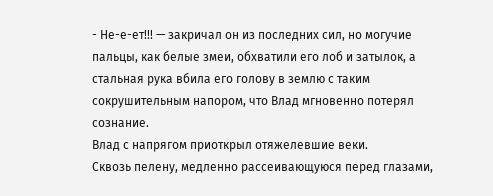- Не-е-ет!!! — закричал он из последних сил, но могучие пальцы, как белые змеи, обхватили его лоб и затылок, а стальная рука вбила его голову в землю с таким сокрушительным напором, что Влад мгновенно потерял сознание.
Влад с напрягом приоткрыл отяжелевшие веки.
Сквозь пелену, медленно рассеивающуюся перед глазами,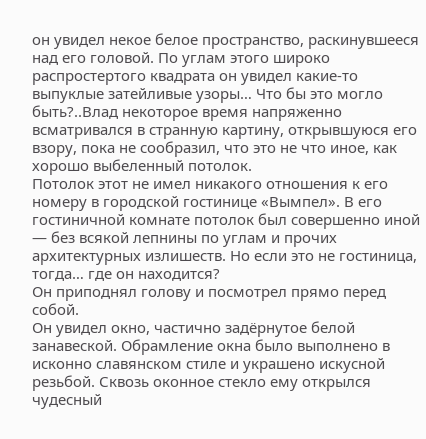он увидел некое белое пространство, раскинувшееся над его головой. По углам этого широко распростертого квадрата он увидел какие-то выпуклые затейливые узоры… Что бы это могло быть?..Влад некоторое время напряженно всматривался в странную картину, открывшуюся его взору, пока не сообразил, что это не что иное, как хорошо выбеленный потолок.
Потолок этот не имел никакого отношения к его номеру в городской гостинице «Вымпел». В его гостиничной комнате потолок был совершенно иной — без всякой лепнины по углам и прочих архитектурных излишеств. Но если это не гостиница, тогда… где он находится?
Он приподнял голову и посмотрел прямо перед собой.
Он увидел окно, частично задёрнутое белой занавеской. Обрамление окна было выполнено в исконно славянском стиле и украшено искусной резьбой. Сквозь оконное стекло ему открылся чудесный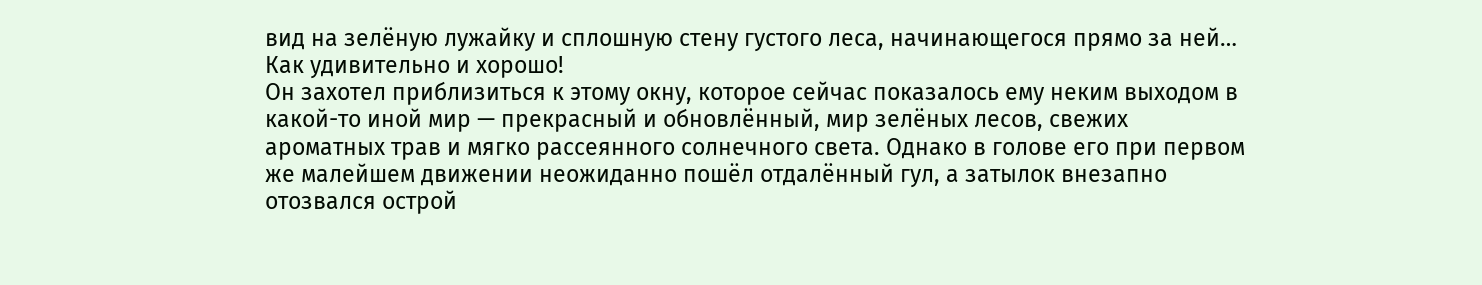вид на зелёную лужайку и сплошную стену густого леса, начинающегося прямо за ней… Как удивительно и хорошо!
Он захотел приблизиться к этому окну, которое сейчас показалось ему неким выходом в какой-то иной мир — прекрасный и обновлённый, мир зелёных лесов, свежих ароматных трав и мягко рассеянного солнечного света. Однако в голове его при первом же малейшем движении неожиданно пошёл отдалённый гул, а затылок внезапно отозвался острой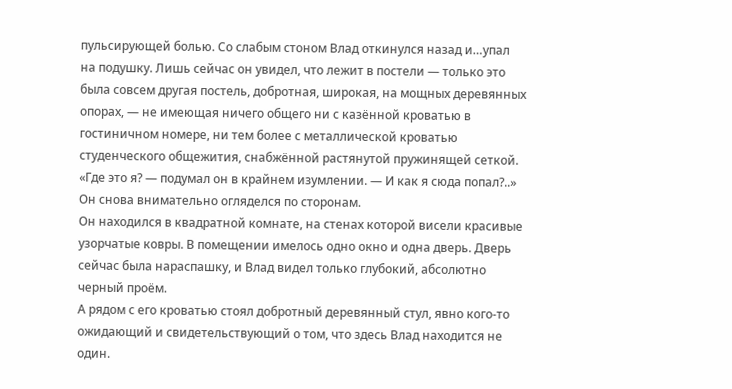пульсирующей болью. Со слабым стоном Влад откинулся назад и…упал на подушку. Лишь сейчас он увидел, что лежит в постели — только это была совсем другая постель, добротная, широкая, на мощных деревянных опорах, — не имеющая ничего общего ни с казённой кроватью в гостиничном номере, ни тем более с металлической кроватью студенческого общежития, снабжённой растянутой пружинящей сеткой.
«Где это я? — подумал он в крайнем изумлении. — И как я сюда попал?..»
Он снова внимательно огляделся по сторонам.
Он находился в квадратной комнате, на стенах которой висели красивые узорчатые ковры. В помещении имелось одно окно и одна дверь. Дверь сейчас была нараспашку, и Влад видел только глубокий, абсолютно черный проём.
А рядом с его кроватью стоял добротный деревянный стул, явно кого-то ожидающий и свидетельствующий о том, что здесь Влад находится не один.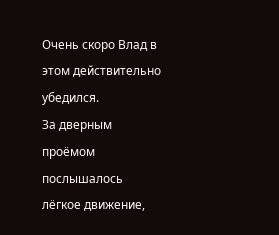Очень скоро Влад в этом действительно убедился.
За дверным проёмом послышалось лёгкое движение,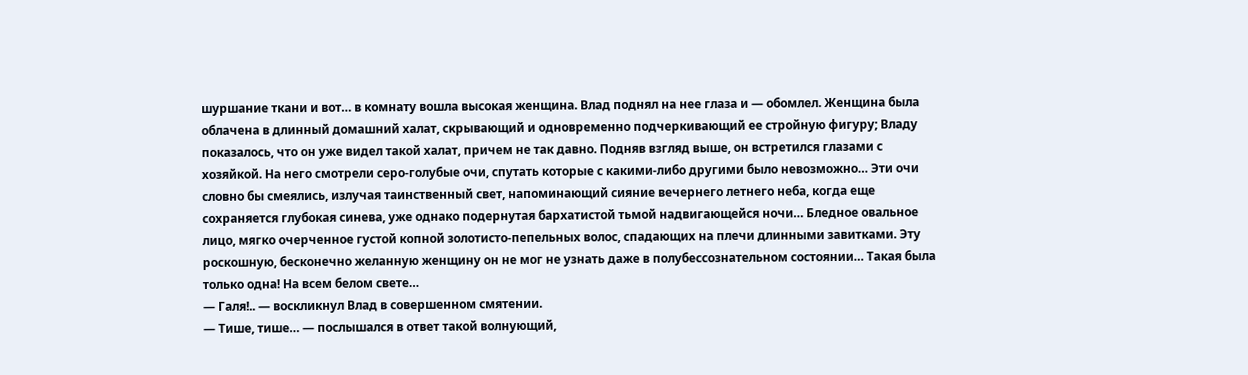шуршание ткани и вот… в комнату вошла высокая женщина. Влад поднял на нее глаза и — обомлел. Женщина была облачена в длинный домашний халат, скрывающий и одновременно подчеркивающий ее стройную фигуру; Владу показалось, что он уже видел такой халат, причем не так давно. Подняв взгляд выше, он встретился глазами с хозяйкой. На него смотрели серо-голубые очи, спутать которые с какими-либо другими было невозможно… Эти очи словно бы смеялись, излучая таинственный свет, напоминающий сияние вечернего летнего неба, когда еще сохраняется глубокая синева, уже однако подернутая бархатистой тьмой надвигающейся ночи… Бледное овальное лицо, мягко очерченное густой копной золотисто-пепельных волос, спадающих на плечи длинными завитками. Эту роскошную, бесконечно желанную женщину он не мог не узнать даже в полубессознательном состоянии… Такая была только одна! На всем белом свете…
— Галя!.. — воскликнул Влад в совершенном смятении.
— Тише, тише… — послышался в ответ такой волнующий,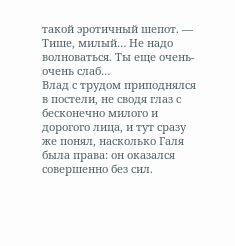такой эротичный шепот. — Тише, милый… Не надо волноваться. Ты еще очень-очень слаб…
Влад с трудом приподнялся в постели, не сводя глаз с бесконечно милого и дорогого лица, и тут сразу же понял, насколько Галя была права: он оказался совершенно без сил.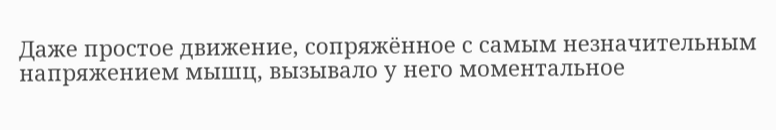Даже простое движение, сопряжённое с самым незначительным напряжением мышц, вызывало у него моментальное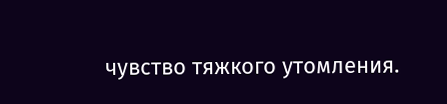чувство тяжкого утомления.